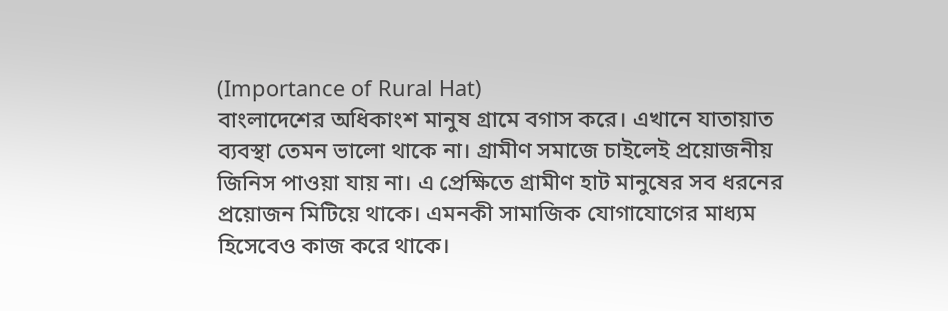(Importance of Rural Hat)
বাংলাদেশের অধিকাংশ মানুষ গ্রামে বগাস করে। এখানে যাতায়াত ব্যবস্থা তেমন ভালো থাকে না। গ্রামীণ সমাজে চাইলেই প্রয়োজনীয় জিনিস পাওয়া যায় না। এ প্রেক্ষিতে গ্রামীণ হাট মানুষের সব ধরনের প্রয়োজন মিটিয়ে থাকে। এমনকী সামাজিক যোগাযোগের মাধ্যম হিসেবেও কাজ করে থাকে।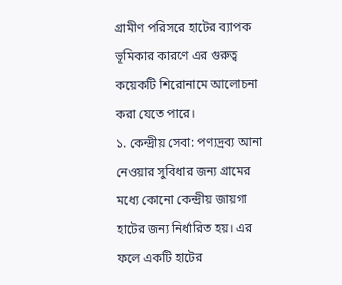গ্রামীণ পরিসরে হাটের ব্যাপক ভূমিকার কারণে এর গুরুত্ব কয়েকটি শিরোনামে আলোচনা করা যেতে পারে।
১. কেন্দ্রীয় সেবা: পণ্যদ্রব্য আনা নেওয়ার সুবিধার জন্য গ্রামের মধ্যে কোনো কেন্দ্রীয় জায়গা হাটের জন্য নির্ধারিত হয়। এর ফলে একটি হাটের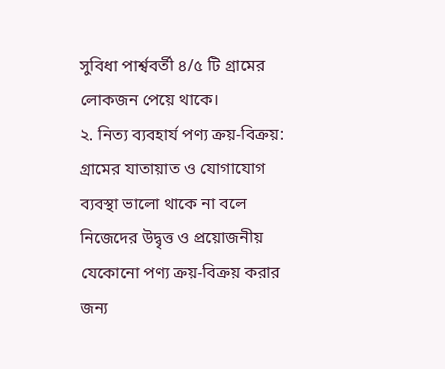সুবিধা পার্শ্ববর্তী ৪/৫ টি গ্রামের লোকজন পেয়ে থাকে।
২. নিত্য ব্যবহার্য পণ্য ক্রয়-বিক্রয়: গ্রামের যাতায়াত ও যোগাযোগ ব্যবস্থা ভালো থাকে না বলে নিজেদের উদ্বৃত্ত ও প্রয়োজনীয় যেকোনো পণ্য ক্রয়-বিক্রয় করার জন্য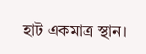হাট একমাত্র স্থান।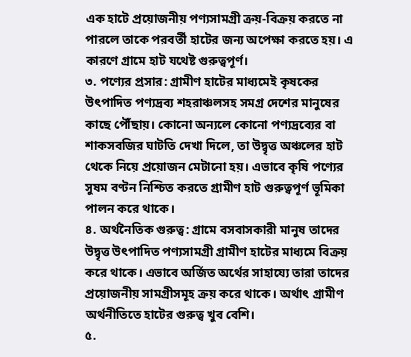এক হাটে প্রয়োজনীয় পণ্যসামগ্রী ক্রয়-বিক্রয় করতে না পারলে তাকে পরবর্তী হাটের জন্য অপেক্ষা করতে হয়। এ কারণে গ্রামে হাট যথেষ্ট গুরুত্বপূর্ণ।
৩. পণ্যের প্রসার: গ্রামীণ হাটের মাধ্যমেই কৃষকের উৎপাদিত পণ্যদ্রব্য শহরাঞ্চলসহ সমগ্র দেশের মানুষের কাছে পৌঁছায়। কোনো অন্যলে কোনো পণ্যদ্রব্যের বা শাকসবজির ঘাটতি দেখা দিলে, তা উদ্বৃত্ত অঞ্চলের হাট থেকে নিয়ে প্রয়োজন মেটানো হয়। এভাবে কৃষি পণ্যের সুষম বণ্টন নিশ্চিত করতে গ্রামীণ হাট গুরুত্বপূর্ণ ভূমিকা পালন করে থাকে।
৪. অর্থনৈতিক গুরুত্ব: গ্রামে বসবাসকারী মানুষ তাদের উদ্বৃত্ত উৎপাদিত পণ্যসামগ্রী গ্রামীণ হাটের মাধ্যমে বিক্রয় করে থাকে। এভাবে অর্জিত অর্থের সাহায্যে তারা তাদের প্রয়োজনীয় সামগ্রীসমূহ ক্রয় করে থাকে। অর্থাৎ গ্রামীণ অর্থনীতিতে হাটের গুরুত্ব খুব বেশি।
৫.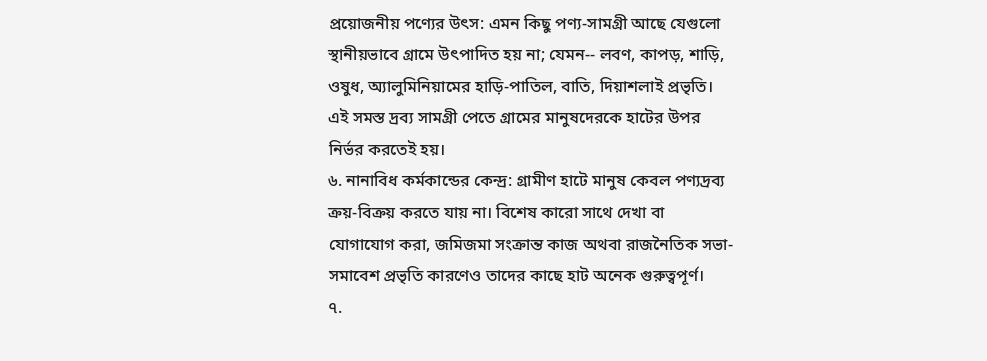প্রয়োজনীয় পণ্যের উৎস: এমন কিছু পণ্য-সামগ্রী আছে যেগুলো স্থানীয়ভাবে গ্রামে উৎপাদিত হয় না; যেমন-- লবণ, কাপড়, শাড়ি, ওষুধ, অ্যালুমিনিয়ামের হাড়ি-পাতিল, বাতি, দিয়াশলাই প্রভৃতি। এই সমস্ত দ্রব্য সামগ্রী পেতে গ্রামের মানুষদেরকে হাটের উপর নির্ভর করতেই হয়।
৬. নানাবিধ কর্মকান্ডের কেন্দ্র: গ্রামীণ হাটে মানুষ কেবল পণ্যদ্রব্য ক্রয়-বিক্রয় করতে যায় না। বিশেষ কারো সাথে দেখা বা যোগাযোগ করা, জমিজমা সংক্রান্ত কাজ অথবা রাজনৈতিক সভা-সমাবেশ প্রভৃতি কারণেও তাদের কাছে হাট অনেক গুরুত্বপূর্ণ।
৭.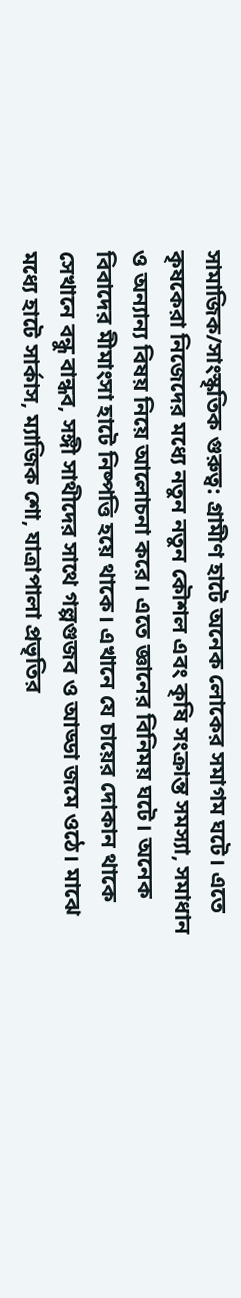সামাজিক/সাংস্কৃতিক গুরুত্ব: গ্রামীণ হাটে অনেক লোকের সমাগম ঘটে। এতে কৃষকেরা নিজেদের মধ্যে নতুন নতুন কৌশল এবং কৃষি সংক্রান্ত সমস্যা, সমাধান ও অন্যান্য বিষয় নিয়ে আলোচনা করে। এতে জ্ঞানের বিনিময় ঘটে। অনেক বিবাদের মীমাংসা হাটে নিষ্পত্তি হয়ে থাকে। এখানে যে চায়ের দোকান থাকে সেখানে বন্ধু বান্ধব, সঙ্গী সাথীদের সাথে গল্পগুজব ও আড্ডা জমে ওঠে। মাঝে মধ্যে হাটে সার্কাস, ম্যাজিক শো, যাত্রাপালা প্রভৃতির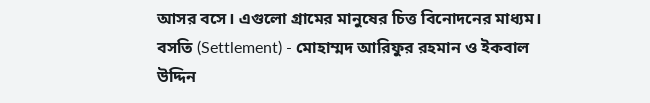আসর বসে। এগুলো গ্রামের মানুষের চিত্ত বিনোদনের মাধ্যম।
বসতি (Settlement) - মোহাম্মদ আরিফুর রহমান ও ইকবাল উদ্দিন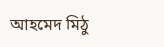আহমেদ মিঠু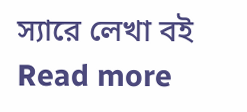স্যারে লেখা বই
Read more